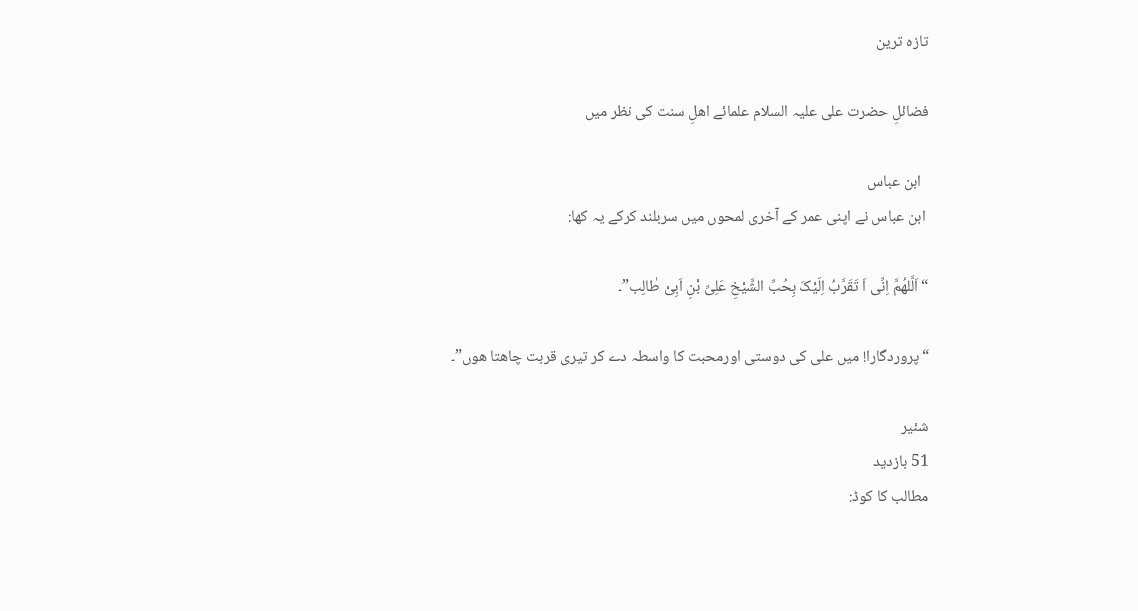تازہ ترین

فضائلِ حضرت علی علیہ السلام علمائے اھلِ سنت کی نظر میں

  ابن عباس
 ابن عباس نے اپنی عمر کے آخری لمحوں میں سربلند کرکے یہ کھا:

“اَلَّلھُمَّ اِنِّی اَ تَقَرَّبُ اِلَیْکَ بِحُبِّ الشَّیْخِ عَلِیِّ بْنِ اَبِیْ طٰالِب”۔

“پروردگارا! میں علی کی دوستی اورمحبت کا واسطہ دے کر تیری قربت چاھتا ھوں”۔

شئیر
51 بازدید
مطالب کا کوڈ: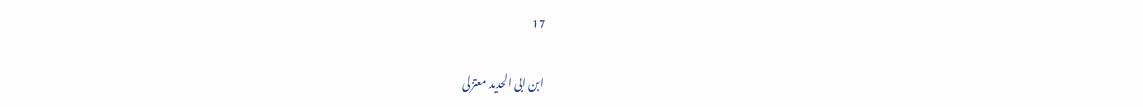17

 ابن ابی الحدید معتزلی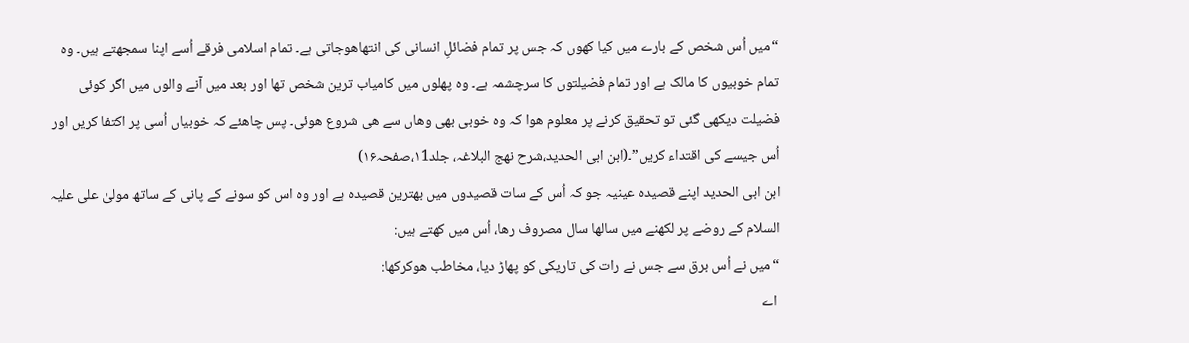“میں اُس شخص کے بارے میں کیا کھوں کہ جس پر تمام فضائلِ انسانی کی انتھاھوجاتی ہے۔ تمام اسلامی فرقے اُسے اپنا سمجھتے ہیں۔ وہ تمام خوبیوں کا مالک ہے اور تمام فضیلتوں کا سرچشمہ ہے۔ وہ پھلوں میں کامیاب ترین شخص تھا اور بعد میں آنے والوں میں اگر کوئی فضیلت دیکھی گئی تو تحقیق کرنے پر معلوم ھوا کہ وہ خوبی بھی وھاں سے ھی شروع ھوئی۔ پس چاھئے کہ خوبیاں اُسی پر اکتفا کریں اور اُس جیسے کی اقتداء کریں”۔(ابن ابی الحدید،شرح نھج البلاغہ، جلد۱1،صفحہ۱۶)
ابن ابی الحدید اپنے قصیدہ عینیہ جو کہ اُس کے سات قصیدوں میں بھترین قصیدہ ہے اور وہ اس کو سونے کے پانی کے ساتھ مولیٰ علی علیہ السلام کے روضے پر لکھنے میں سالھا سال مصروف رھا، اُس میں کھتے ہیں:
“میں نے اُس برق سے جس نے رات کی تاریکی کو پھاڑ دیا، مخاطب ھوکرکھا:
 اے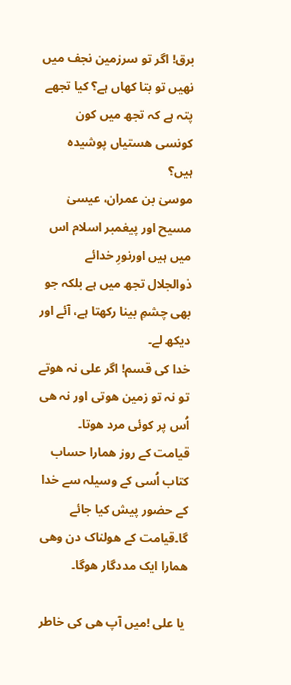برق! اگر تو سرزمین نجف میں نھیں تو بتا کھاں ہے؟ کیا تجھے پتہ ہے کہ تجھ میں کون کونسی ھستیاں پوشیدہ ہیں؟
موسیٰ بن عمران، عیسیٰ مسیح اور پیغمبر اسلام اس میں ہیں اورنورِ خدائے ذوالجلال تجھ میں ہے بلکہ جو بھی چشمِ بینا رکھتا ہے، آئے اور دیکھ لے۔
خدا کی قسم! اگر علی نہ ھوتے تو نہ تو زمین ھوتی اور نہ ھی اُس پر کوئی مرد ھوتا۔
قیامت کے روز ھمارا حساب کتاب اُسی کے وسیلہ سے خدا کے حضور پیش کیا جائے گا۔قیامت کے ھولناک دن وھی ھمارا ایک مددگار ھوگا۔

 یا علی !میں آپ ھی کی خاطر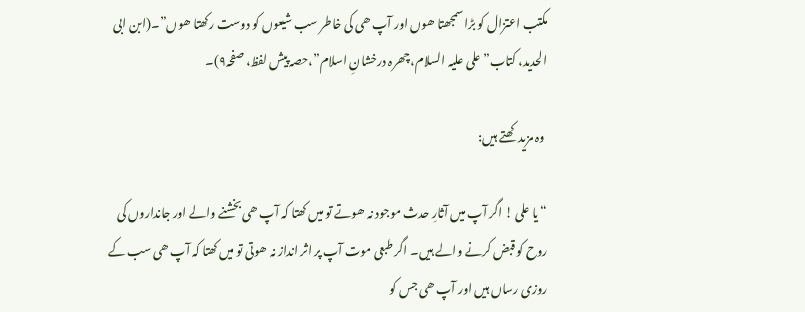مکتب اعتزال کو بڑا سمجھتا ھوں اور آپ ھی کی خاطر سب شیعوں کو دوست رکھتا ھوں”۔(ابن ابی الحدید، کتاب”علی علیہ السلام،چھرہ درخشانِ اسلام”،حصہ پیش لفظ، صفحہ۹)۔

 وہ مزید کھتے ہیں:

“یا علی ! اگر آپ میں آثارِ حدث موجود نہ ھوتے تو میں کھتا کہ آپ ھی بخشنے والے اور جانداروں کی روح کو قبض کرنے والے ہیں۔ اگر طبعی موت آپ پر اثر انداز نہ ھوتی تو میں کھتا کہ آپ ھی سب کے روزی رساں ہیں اور آپ ھی جس کو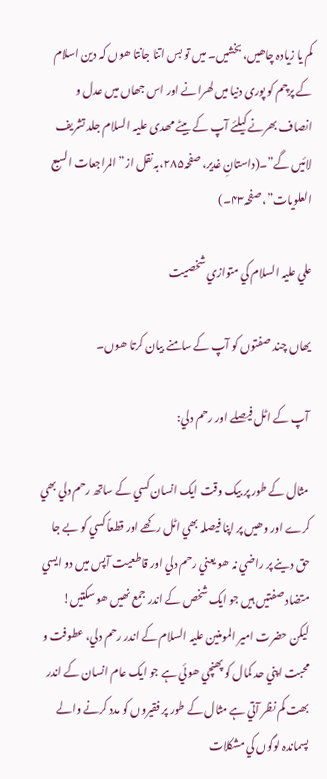کم یا زیادہ چاھیں، بخشیں۔ میں تو بس اتنا جانتا ھوں کہ دین اسلام کے پرچم کو پوری دنیا میں لھرانے اور اس جھاں میں عدل و انصاف بھرنے کیلئے آپ کے بیٹے مھدی علیہ السلام جلد تشریف لائیں گے”۔(داستانِ غدیر، صفحہ۲۸۵،بہ نقل از”المراجعات السبع العلویات”، صفحہ۴۳۔)

علي عليہ السلام کي متوازي شخصيت

يھاں چند صفتوں کو آپ کے سامنے بيان کرتا ھوں۔

 آپ کے اٹل فیصلے اور رحم دلي:

 مثال کے طور پر بيک وقت ايک انسان کسي کے ساتھ رحم دلي بھي کرے اور وھيں پر اپنا فیصلہ بھي اٹل رکھے اور قطعاً کسي کو بے جا حق دينے پر راضي نہ ھو يعني رحم دلي اور قاطعيت آپس ميں دو ايسي متضاد صفتيں ہيں جو ايک شخص کے اندر جمع نھيں ھو سکتيں! ليکن حضرت امير المومنين عليہ السلام کے اندر رحم دلي، عطوفت و محبت اپني حد کمال کو پھنچي ھوئي ہے جو ايک عام انسان کے اندر بھت کم نظر آتي ہے مثال کے طور پر فقيروں کو مدد کرنے والے پسماندہ لوگوں کي مشکلات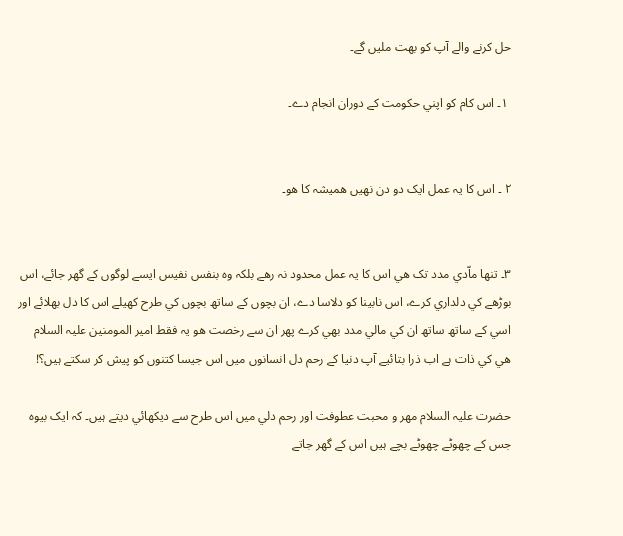حل کرنے والے آپ کو بھت مليں گے۔

 ١۔ اس کام کو اپني حکومت کے دوران انجام دے۔


٢ ۔ اس کا يہ عمل ايک دو دن نھيں ھميشہ کا ھو۔


٣۔ تنھا ماّدي مدد تک ھي اس کا يہ عمل محدود نہ رھے بلکہ وہ بنفس نفيس ايسے لوگوں کے گھر جائے، اس بوڑھے کي دلداري کرے، اس نابينا کو دلاسا دے، ان بچوں کے ساتھ بچوں کي طرح کھيلے اس کا دل بھلائے اور اسي کے ساتھ ساتھ ان کي مالي مدد بھي کرے پھر ان سے رخصت ھو يہ فقط امير المومنين عليہ السلام ھي کي ذات ہے اب ذرا بتائيے آپ دنيا کے رحم دل انسانوں ميں اس جيسا کتنوں کو پيش کر سکتے ہيں؟!

حضرت عليہ السلام مھر و محبت عطوفت اور رحم دلي ميں اس طرح سے ديکھائي ديتے ہيں۔ کہ ايک بيوہ جس کے چھوٹے چھوٹے بچے ہيں اس کے گھر جاتے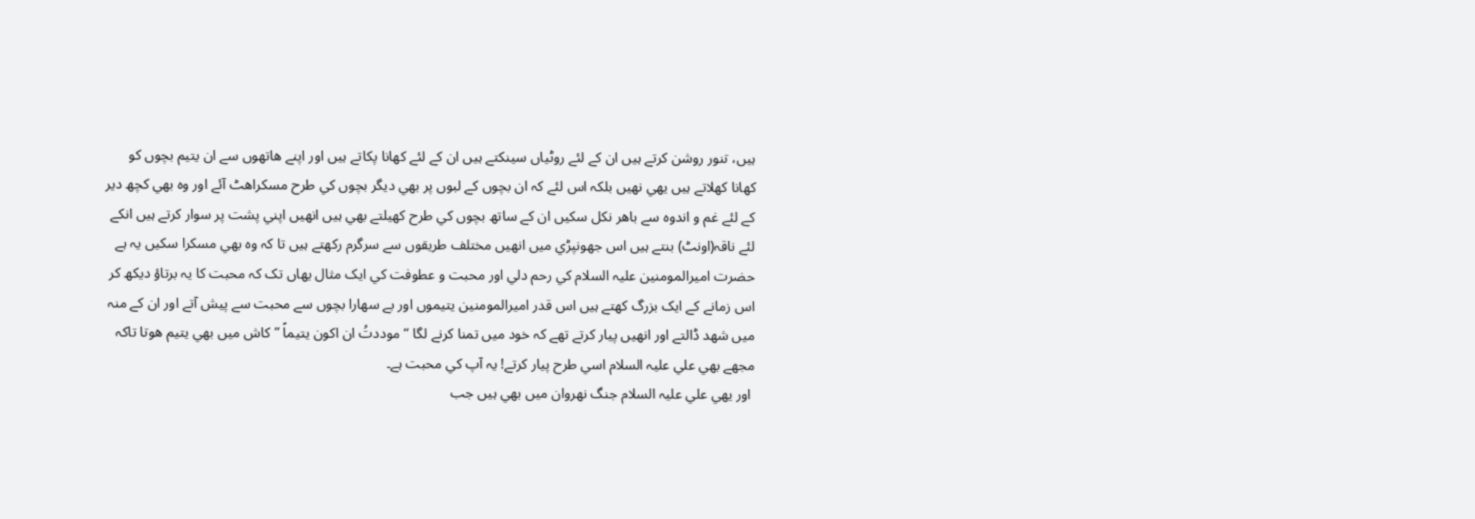ہيں، تنور روشن کرتے ہيں ان کے لئے روٹياں سينکتے ہيں ان کے لئے کھانا پکاتے ہيں اور اپنے ھاتھوں سے ان يتيم بچوں کو کھانا کھلاتے ہيں يھي نھيں بلکہ اس لئے کہ ان بچوں کے لبوں پر بھي دیگر بچوں کي طرح مسکراھٹ آئے اور وہ بھي کچھ دير کے لئے غم و اندوہ سے باھر نکل سکيں ان کے ساتھ بچوں کي طرح کھيلتے بھي ہيں انھيں اپني پشت پر سوار کرتے ہيں انکے لئے ناقہ(اونٹ) بنتے ہيں اس جھونپڑي ميں انھيں مختلف طريقوں سے سرگرم رکھتے ہيں تا کہ وہ بھي مسکرا سکيں يہ ہے حضرت اميرالمومنين عليہ السلام کي رحم دلي اور محبت و عطوفت کي ايک مثال يھاں تک کہ محبت کا يہ برتاؤ ديکھ کر اس زمانے کے ايک بزرگ کھتے ہيں اس قدر اميرالمومنين يتيموں اور بے سھارا بچوں سے محبت سے پيش آتے اور ان کے منہ ميں شھد ڈالتے اور انھيں پيار کرتے تھے کہ خود ميں تمنا کرنے لگا “موددتُ ان اکون يتيماً ” کاش ميں بھي يتيم ھوتا تاکہ مجھے بھي علي عليہ السلام اسي طرح پيار کرتے! يہ آپ کي محبت ہے۔
 اور يھي علي عليہ السلام جنگ نھروان ميں بھي ہيں جب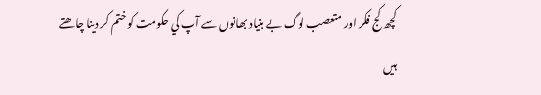کچھ کج فکر اور متعصب لوگ بے بنياد بھانوں سے آپ کي حکومت کو ختم کر دينا چاھتے ہيں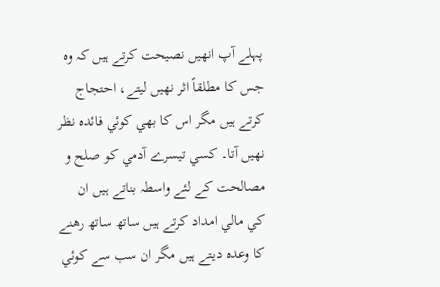پہلے آپ انھيں نصيحت کرتے ہيں کہ وہ جس کا مطلقاً اثر نھيں ليتے، احتجاج کرتے ہيں مگر اس کا بھي کوئي فائدہ نظر نھيں آتا۔ کسي تيسرے آدمي کو صلح و مصالحت کے لئے واسطہ بناتے ہيں ان کي مالي امداد کرتے ہيں ساتھ ساتھ رھنے کا وعدہ ديتے ہيں مگر ان سب سے کوئي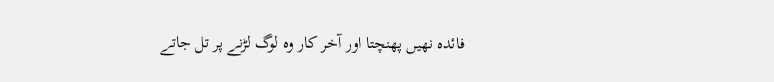فائدہ نھيں پھنچتا اور آخر کار وہ لوگ لڑنے پر تل جاتے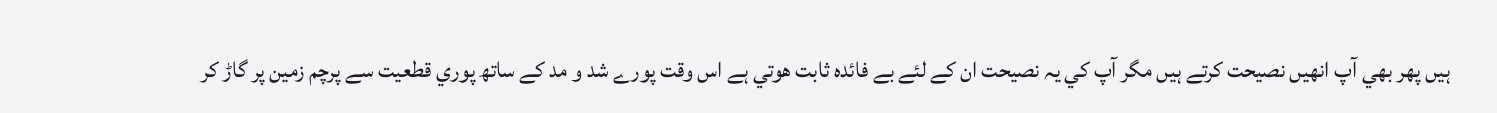ہيں پھر بھي آپ انھيں نصيحت کرتے ہيں مگر آپ کي يہ نصيحت ان کے لئے بے فائدہ ثابت ھوتي ہے اس وقت پورے شد و مد کے ساتھ پوري قطعيت سے پرچم زمين پر گاڑ کر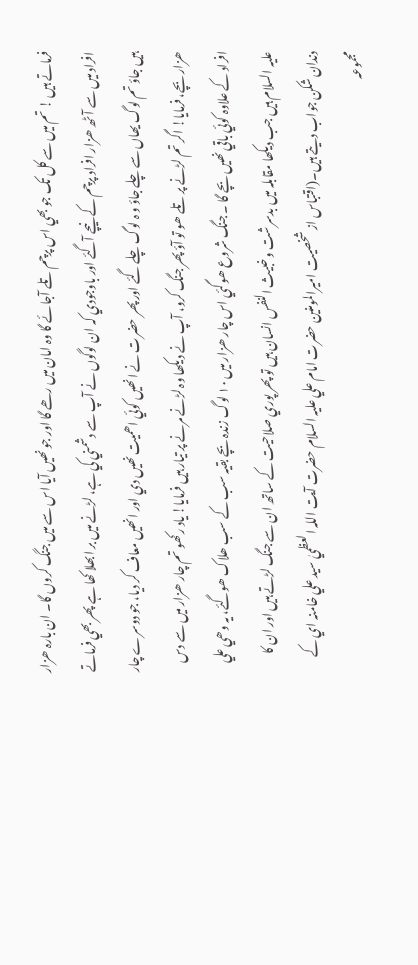فرماتے ہيں ! تم ميں سے کل تک جو بھي اس پرچم تلے آجائے گا وہ امان ميں رھے گا اور جو نھيں آيا اس سے ميں جنگ کروں گا۔ ان بارہ ھزار افراد ميں سے آٹھ ھزار افراد پرچم کے نيچے آگئے اور باوجودي کہ ان لوگوں نے آپ سے دشمني کي ہے، لڑنے ميں بر ابھلا کھا ہے پھر بھي فرماتے ہيں جاؤ تم لوگ يھاں سے چلے جاؤ و ہ لوگ چلے گئے اور پھر حضرت نے انھيں کوئي اھميت نھيں دي اور انھيں معاف کر ديا، جو دوسرے چار ھزار بچے، فرمايا! اگر تم لڑنے پر تلے ھو تو آؤ پھر جنگ کرو، آپ نے ديکھا وہ لڑنے مرنے پر تيار ہيں فرمايا! ياد رکھو تم چار ھزار ميں سے دس افراد کے علاوہ کوئي باقي نھيں بچے گا ۔ جنگ شروع ھوگئي اس چار ھزار ميں ١٠ لوگ زندہ بچے بقيہ سب کے سب ھلاک ھوگئے، يہ وھي علي عليہ السلام ہيں جب ديکھا مقابلہ ميں بدسرشت و خبيث النفس انسان ہیں تو پھر پوري صلاحيت کے ساتھ ان سے جنگ لڑتے ہيں اور ان کا دندان شکن جواب ديتے ہيں۔(اقتباس از شخصیت امیرالمومنین حضرت امام علي عليہ السلام حضرت آیت اللہ العظميٰ سید علي خامنہ اي کے مجموعہ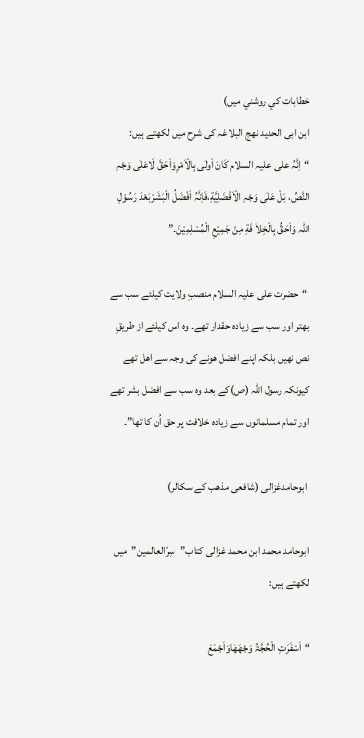خطابات کي روشني ميں)
ابن ابی الحدید نھج البلاغہ کی شرح میں لکھتے ہیں:
“اِنَّہُ علی علیہ السلام کَانَ اَولٰی بِالْاَمْرِوَاَحَقَّ لَاعَلٰی وَجْہِ النَّصِّ، بَلْ عَلٰی وَجْہِ الْاَفْضَلِیَّةِ،فَاِنَّہُ اَفْضَلُ الْبَشَرْبَعْدَ رَسُوْلِ اللّٰہ وَاَحَقُّ بِالْخِلاٰ فَةِ مِنْ جَمِیْعِ الْمُسْلِمِیْنَ۔”

 “حضرت علی علیہ السلام منصبِ ولایت کیلئے سب سے بھتر اور سب سے زیادہ حقدار تھے۔ وہ اس کیلئے از طریقِ نص نھیں بلکہ اپنے افضل ھونے کی وجہ سے اھل تھے کیونکہ رسول اللہ (ص)کے بعد وہ سب سے افضل بشر تھے اور تمام مسلمانوں سے زیادہ خلافت پر حق اُن کا تھا”۔

 ابوحامدغزالی (شافعی مذھب کے سکالر)

ابوحامد محمد ابن محمد غزالی کتاب”سِرّالعالمین”میں لکھتے ہیں:

“اَسْفَرَتِ الْحُجَّۃُ وَجْھَھٰاوَاَجْمَعَ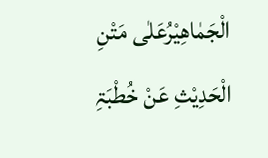الْجَمٰاھِیْرُعَلٰی مَتْنِ الْحَدِیْثِ عَنْ خُطْبَۃِ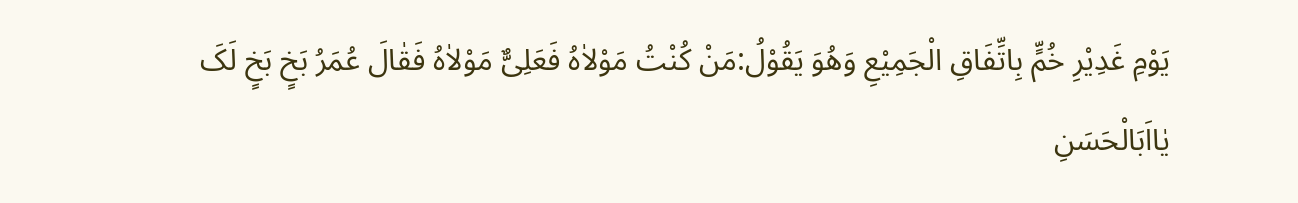یَوْمِ غَدِیْرِ خُمٍّ بِاتِّفَاقِ الْجَمِیْعِ وَھُوَ یَقُوْلُ:مَنْ کُنْتُ مَوْلاٰہُ فَعَلِیٌّ مَوْلاٰہُ فَقٰالَ عُمَرُ بَخٍ بَخٍ لَکَ یٰااَبَالْحَسَنِ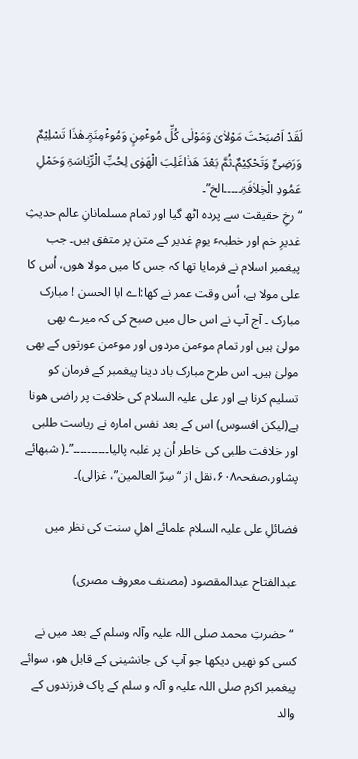لَقَدْ اَصْبَحْتَ مَوْلاٰیٰ وَمَوْلٰی کُلِّ مُوٴْمِنٍ وَمُوٴْمِنَۃٍ۔ھٰذَا تَسْلِیْمٌ وَرَضِیٍّ وَتَحْکِیْمٌ۔ثُمَّ بَعْدَ ھَذٰاغَلِبَ الْھَوٰی لِحُبِّ الْرِّیٰاسَۃِ وَحَمْلِ عَمُودِ الْخِلاٰفَۃِ۔۔۔۔۔الخ”۔
“رخِ حقیقت سے پردہ اٹھ گیا اور تمام مسلمانانِ عالم حدیثِ غدیرِ خم اور خطبہٴ یومِ غدیر کے متن پر متفق ہیں۔ جب پیغمبر اسلام نے فرمایا تھا کہ جس کا میں مولا ھوں، اُس کا علی مولا ہے، اُس وقت عمر نے کھا:اے ابا الحسن ! مبارک مبارک ۔ آج آپ نے اس حال میں صبح کی کہ میرے بھی مولیٰ ہیں اور تمام موٴمن مردوں اور موٴمن عورتوں کے بھی مولیٰ ہیں۔ اس طرح مبارک باد دینا پیغمبر کے فرمان کو تسلیم کرنا ہے اور علی علیہ السلام کی خلافت پر راضی ھونا ہے(لیکن افسوس) اس کے بعد نفس امارہ نے ریاست طلبی اور خلافت طلبی کی خاطر اُن پر غلبہ پالیا۔۔۔۔۔۔۔۔۔۔”۔( شبھائے پشاور،صفحہ۶۰۸،نقل از “سِرّ العالمین”، غزالی)۔

فضائلِ علی علیہ السلام علمائے اھلِ سنت کی نظر میں

عبدالفتاح عبدالمقصود (مصنف معروف مصری)

 “حضرتِ محمد صلی اللہ علیہ وآلہ وسلم کے بعد میں نے کسی کو نھیں دیکھا جو آپ کی جانشینی کے قابل ھو، سوائے پیغمبر اکرم صلی اللہ علیہ و آلہ و سلم کے پاک فرزندوں کے والد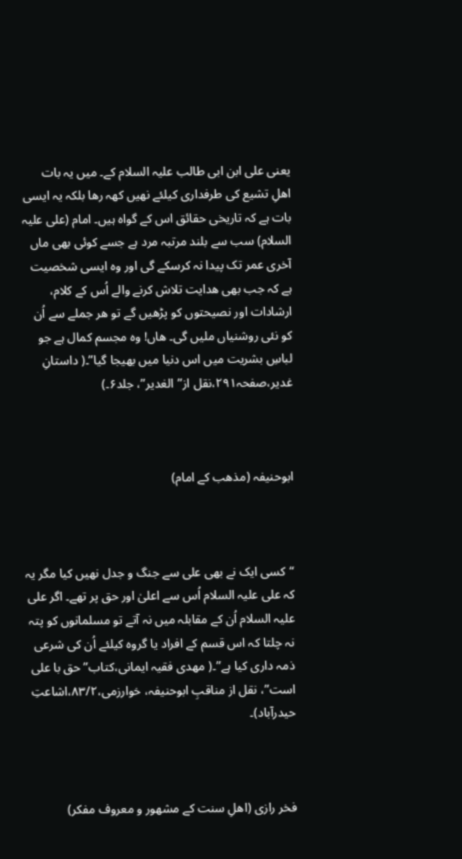یعنی علی ابن ابی طالب علیہ السلام کے۔ میں یہ بات اھلِ تشیع کی طرفداری کیلئے نھیں کھہ رھا بلکہ یہ ایسی بات ہے کہ تاریخی حقائق اس کے گواہ ہیں۔ امام (علی علیہ السلام) سب سے بلند مرتبہ مرد ہے جسے کوئی بھی ماں آخری عمر تک پیدا نہ کرسکے گی اور وہ ایسی شخصیت ہے کہ جب بھی ھدایت تلاش کرنے والے اُس کے کلام، ارشادات اور نصیحتوں کو پڑھیں گے تو ھر جملے سے اُن کو نئی روشنیاں ملیں گی۔ ھاں! وہ مجسم کمال ہے جو لباسِ بشریت میں اس دنیا میں بھیجا گیا”۔( داستانِ غدیر،صفحہ۲۹۱،نقل از”الغدیر”، جلد۶۔)



ابوحنیفہ (مذھب کے امام)



“کسی ایک نے بھی علی سے جنگ و جدل نھیں کیا مگر یہ کہ علی علیہ السلام اُس سے اعلیٰ اور حق پر تھے۔ اگر علی علیہ السلام اُن کے مقابلہ میں نہ آتے تو مسلمانوں کو پتہ نہ چلتا کہ اس قسم کے افراد یا گروہ کیلئے اُن کی شرعی ذمہ داری کیا ہے”۔( مھدی فقیہ ایمانی،کتاب”حق با علی است”، نقل از مناقبِ ابوحنیفہ، خوارزمی،۸۳/۲،اشاعتِ حیدرآباد)۔



فخر رازی (اھلِ سنت کے مشھور و معروف مفکر)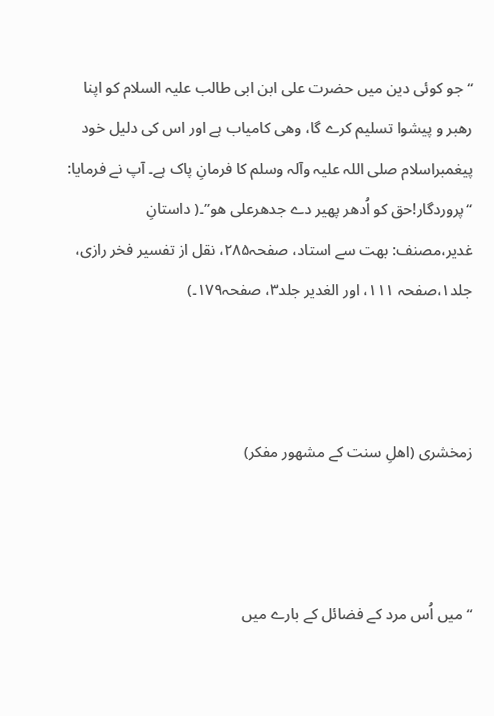“جو کوئی دین میں حضرت علی ابن ابی طالب علیہ السلام کو اپنا رھبر و پیشوا تسلیم کرے گا، وھی کامیاب ہے اور اس کی دلیل خود پیغمبراسلام صلی اللہ علیہ وآلہ وسلم کا فرمانِ پاک ہے۔ آپ نے فرمایا: “پروردگار!حق کو اُدھر پھیر دے جدھرعلی ھو”۔( داستانِ غدیر،مصنف: بھت سے استاد، صفحہ۲۸۵، نقل از تفسیر فخر رازی، جلد۱،صفحہ ۱۱۱، اور الغدیر جلد۳، صفحہ۱۷۹۔)



زمخشری (اھلِ سنت کے مشھور مفکر)



“میں اُس مرد کے فضائل کے بارے میں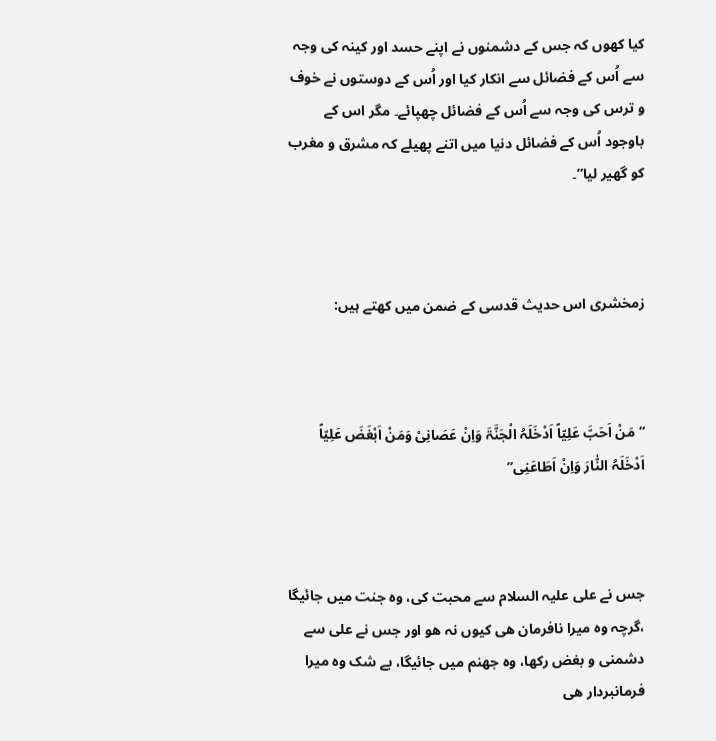کیا کھوں کہ جس کے دشمنوں نے اپنے حسد اور کینہ کی وجہ سے اُس کے فضائل سے انکار کیا اور اُس کے دوستوں نے خوف و ترس کی وجہ سے اُس کے فضائل چھپائے۔ مگر اس کے باوجود اُس کے فضائل دنیا میں اتنے پھیلے کہ مشرق و مغرب کو گھیر لیا”۔



زمخشری اس حدیث قدسی کے ضمن میں کھتے ہیں:



“مَنْ اَحَبَّ عَلِیّاً اَدْخَلَہُ الْجَنَّۃَ وَاِنْ عَصَانِیْ وَمَنْ اَبْغَضَ عَلِیّاً اَدْخَلَہُ النّٰارَ وَاِنْ اَطَاعَنِی”



جس نے علی علیہ السلام سے محبت کی، وہ جنت میں جائیگا ،گرچہ وہ میرا نافرمان ھی کیوں نہ ھو اور جس نے علی سے دشمنی و بغض رکھا، وہ جھنم میں جائیگا، بے شک وہ میرا فرمانبردار ھی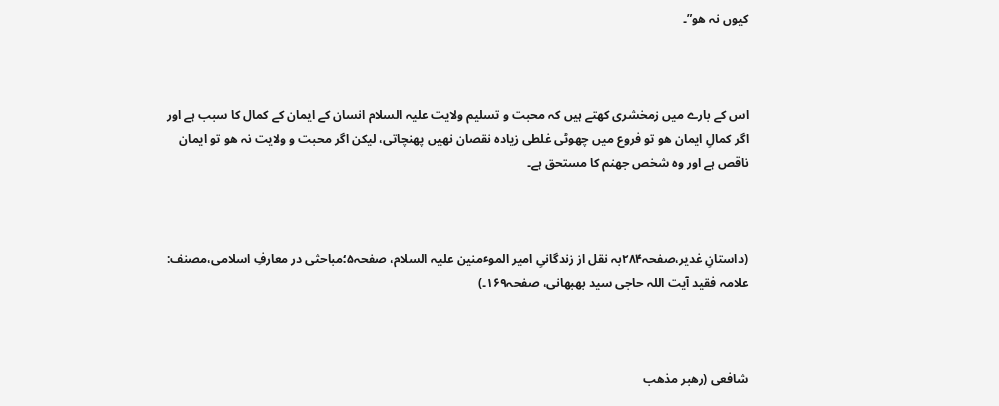کیوں نہ ھو”۔



اس کے بارے میں زمخشری کھتے ہیں کہ محبت و تسلیم ولایت علیہ السلام انسان کے ایمان کے کمال کا سبب ہے اور اگر کمالِ ایمان ھو تو فروع میں چھوٹی غلطی زیادہ نقصان نھیں پھنچاتی، لیکن اگر محبت و ولایت نہ ھو تو ایمان ناقص ہے اور وہ شخص جھنم کا مستحق ہے۔



(داستانِ غدیر،صفحہ۲۸۴بہ نقل از زندگانیِ امیر الموٴمنین علیہ السلام، صفحہ۵؛مباحثی در معارفِ اسلامی،مصنف: علامہ فقید آیت اللہ حاجی سید بھبھانی، صفحہ۱۶۹۔)



شافعی (رھبر مذھب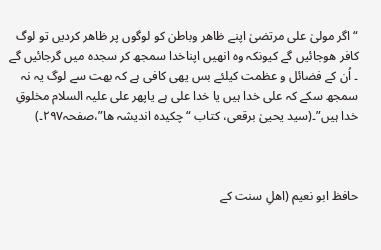“اگر مولیٰ علی مرتضیٰ اپنے ظاھر وباطن کو لوگوں پر ظاھر کردیں تو لوگ کافر ھوجائیں گے کیونکہ وہ انھیں اپناخدا سمجھ کر سجدہ میں گرجائیں گے ۔ اُن کے فضائل و عظمت کیلئے بس یھی کافی ہے کہ بھت سے لوگ یہ نہ سمجھ سکے کہ علی خدا ہیں یا خدا علی ہے یاپھر علی علیہ السلام مخلوقِ خدا ہیں”۔(سید یحییٰ برقعی، کتاب “چکیدہ اندیشہ ھا”،صفحہ۲۹۷۔)



حافظ ابو نعیم (اھلِ سنت کے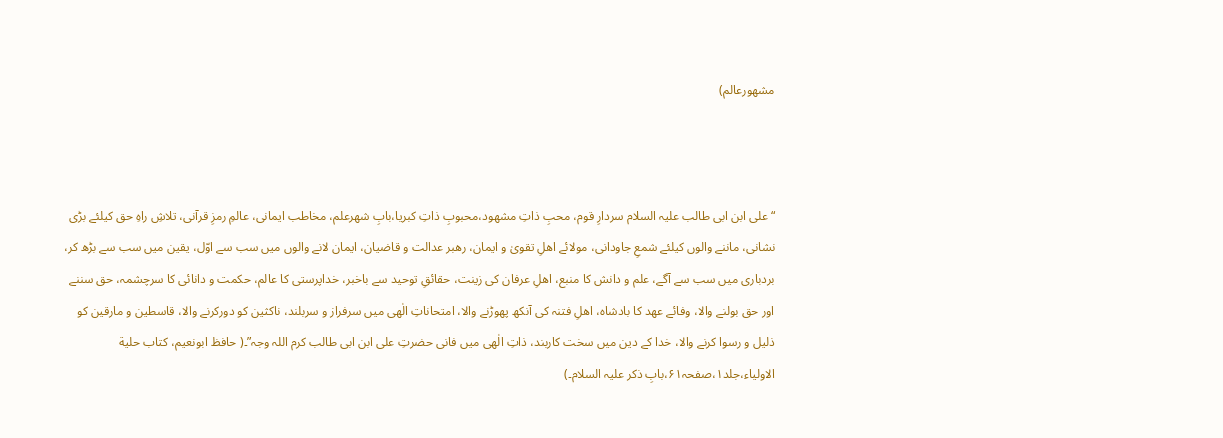مشھورعالم)



“علی ابن ابی طالب علیہ السلام سردارِ قوم، محبِ ذاتِ مشھود،محبوبِ ذاتِ کبریا،بابِ شھرعلم، مخاطب ایمانی، عالمِ رمزِ قرآنی، تلاشِ راہِ حق کیلئے بڑی نشانی، ماننے والوں کیلئے شمعِ جاودانی، مولائے اھلِ تقویٰ و ایمان، رھبر عدالت و قاضیان، ایمان لانے والوں میں سب سے اوّل، یقین میں سب سے بڑھ کر، بردباری میں سب سے آگے، علم و دانش کا منبع، اھلِ عرفان کی زینت، حقائقِ توحید سے باخبر، خداپرستی کا عالم، حکمت و دانائی کا سرچشمہ، حق سننے اور حق بولنے والا، وفائے عھد کا بادشاہ، اھلِ فتنہ کی آنکھ پھوڑنے والا، امتحاناتِ الٰھی میں سرفراز و سربلند، ناکثین کو دورکرنے والا، قاسطین و مارقین کو ذلیل و رسوا کرنے والا، خدا کے دین میں سخت کاربند، ذاتِ الٰھی میں فانی حضرتِ علی ابن ابی طالب کرم اللہ وجہ”۔( حافظ ابونعیم، کتاب حلیة الاولیاء،جلد۱،صفحہ۶۱،بابِ ذکر علیہ السلام۔)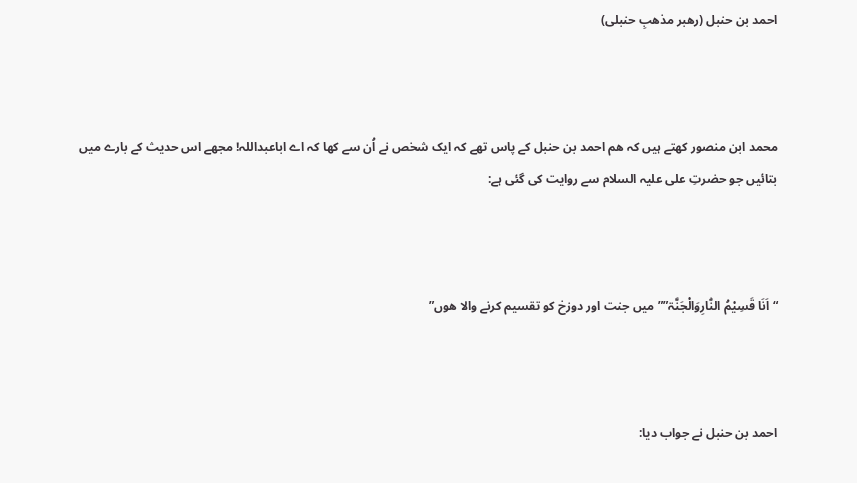احمد بن حنبل (رھبر مذھبِ حنبلی)



محمد ابن منصور کھتے ہیں کہ ھم احمد بن حنبل کے پاس تھے کہ ایک شخص نے اُن سے کھا کہ اے اباعبداللہ! مجھے اس حدیث کے بارے میں بتائیں جو حضرتِ علی علیہ السلام سے روایت کی گئی ہے:



“اَنَا قَسِیْمُ النّٰارِوَالْجَنَّۃ””میں جنت اور دوزخ کو تقسیم کرنے والا ھوں”



احمد بن حنبل نے جواب دیا: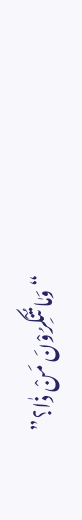“وَمٰا تُنْکِرُوْنَ مَنْ ذٰا؟”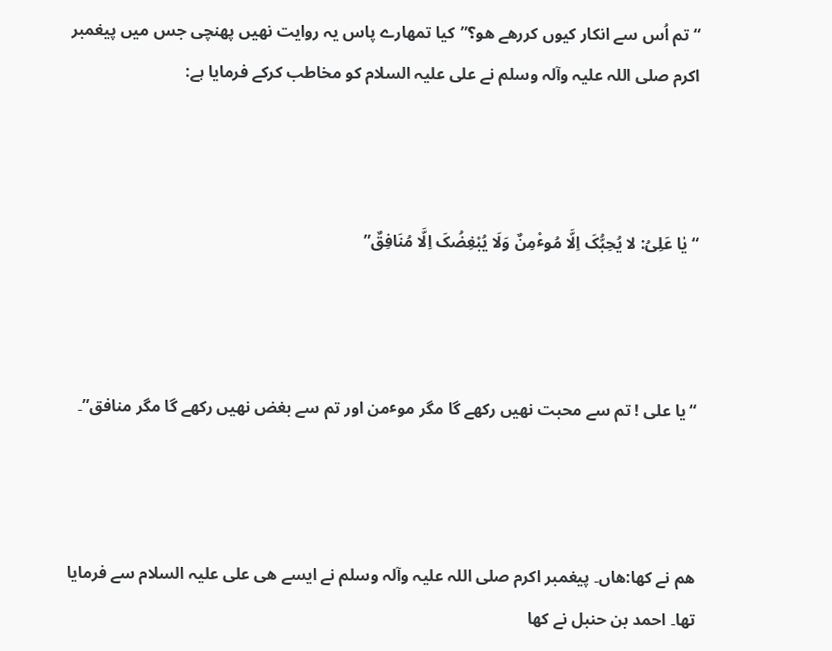“تم اُس سے انکار کیوں کررھے ھو؟”کیا تمھارے پاس یہ روایت نھیں پھنچی جس میں پیغمبر اکرم صلی اللہ علیہ وآلہ وسلم نے علی علیہ السلام کو مخاطب کرکے فرمایا ہے:



“یٰا عَلِیُ: لا یُحِبُّکَ اِلَّا مُوٴْمِنٌ وَلَا یُبْغِضُکَ اِلَّا مُنَافِقٌ”



“یا علی ! تم سے محبت نھیں رکھے گا مگر موٴمن اور تم سے بغض نھیں رکھے گا مگر منافق”۔



ھم نے کھا:ھاں۔ پیغمبر اکرم صلی اللہ علیہ وآلہ وسلم نے ایسے ھی علی علیہ السلام سے فرمایا تھا۔ احمد بن حنبل نے کھا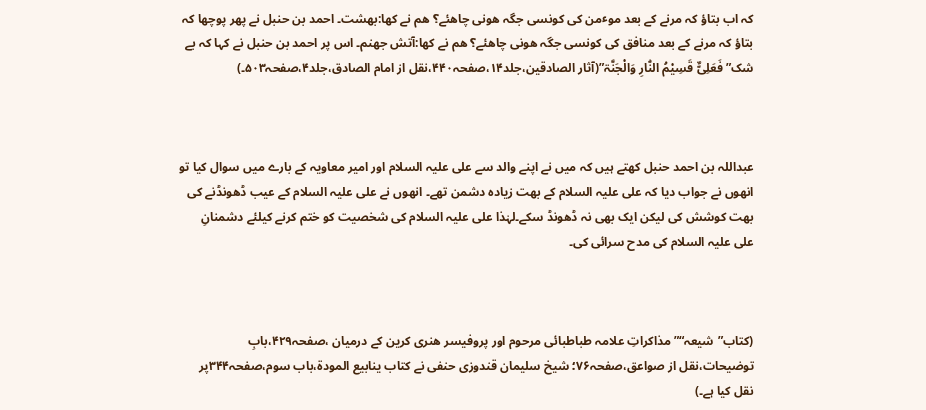کہ اب بتاؤ کہ مرنے کے بعد موٴمن کی کونسی جگہ ھونی چاھئے؟ ھم نے کھا:بھشت۔ احمد بن حنبل نے پھر پوچھا کہ بتاؤ کہ مرنے کے بعد منافق کی کونسی جگہ ھونی چاھئے؟ ھم نے کھا:آتش جھنم۔ اس پر احمد بن حنبل نے کہا کہ بے شک”فَعَلِیٌّ قَسِیْمُ النّٰارِ وَالْجَنَّۃ”(آثار الصادقین،جلد۱۴،صفحہ۴۴۰،نقل از امام الصادق،جلد۴،صفحہ۵۰۳۔)



عبداللہ بن احمد حنبل کھتے ہیں کہ میں نے اپنے والد سے علی علیہ السلام اور امیر معاویہ کے بارے میں سوال کیا تو انھوں نے جواب دیا کہ علی علیہ السلام کے بھت زیادہ دشمن تھے۔ انھوں نے علی علیہ السلام کے عیب ڈھونڈنے کی بھت کوشش کی لیکن ایک بھی نہ ڈھونڈ سکے۔لہٰذا علی علیہ السلام کی شخصیت کو ختم کرنے کیلئے دشمنانِ علی علیہ السلام کی مدح سرائی کی۔



(کتاب”شیعہ“” مذاکراتِ علامہ طباطبائی مرحوم اور پروفیسر ھنری کرین کے درمیان ،صفحہ۴۲۹،بابِ توضیحات،نقل از صواعق،صفحہ۷۶؛ شیخ سلیمان قندوزی حنفی نے کتاب ینابیع المودة،باب سوم،صفحہ۳۴۴پر نقل کیا ہے۔)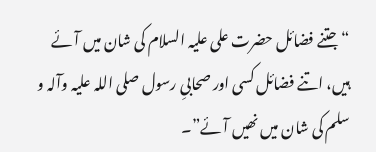“جتنے فضائل حضرت علی علیہ السلام کی شان میں آئے ہیں، اتنے فضائل کسی اور صحابیِ رسول صلی اللہ علیہ وآلہ و سلم کی شان میں نھیں آئے”۔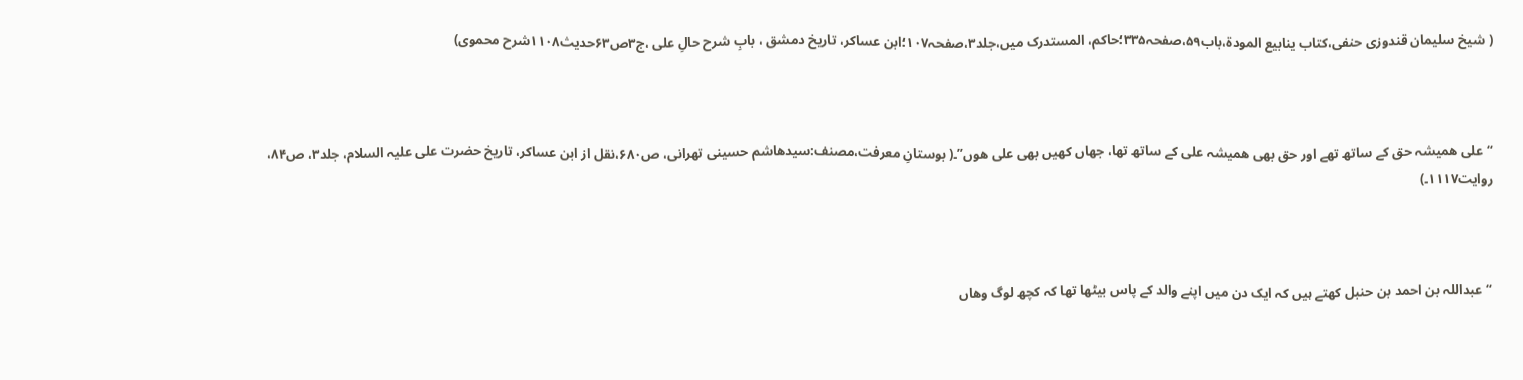( شیخ سلیمان قندوزی حنفی،کتاب ینابیع المودة،باب۵۹،صفحہ۳۳۵؛حاکم، المستدرک میں،جلد۳،صفحہ۱۰۷؛ابن عساکر، تاریخ دمشق ، بابِ شرح حالِ علی ،ج۳ص۶۳حدیث۱۱۰۸شرح محموی)



“علی ھمیشہ حق کے ساتھ تھے اور حق بھی ھمیشہ علی کے ساتھ تھا، جھاں کھیں بھی علی ھوں”۔( بوستانِ معرفت،مصنف:سیدھاشم حسینی تھرانی، ص۶۸۰،نقل از ابن عساکر، تاریخ حضرت علی علیہ السلام، جلد۳، ص۸۴، روایت۱۱۱۷۔)



“عبداللہ بن احمد بن حنبل کھتے ہیں کہ ایک دن میں اپنے والد کے پاس بیٹھا تھا کہ کچھ لوگ وھاں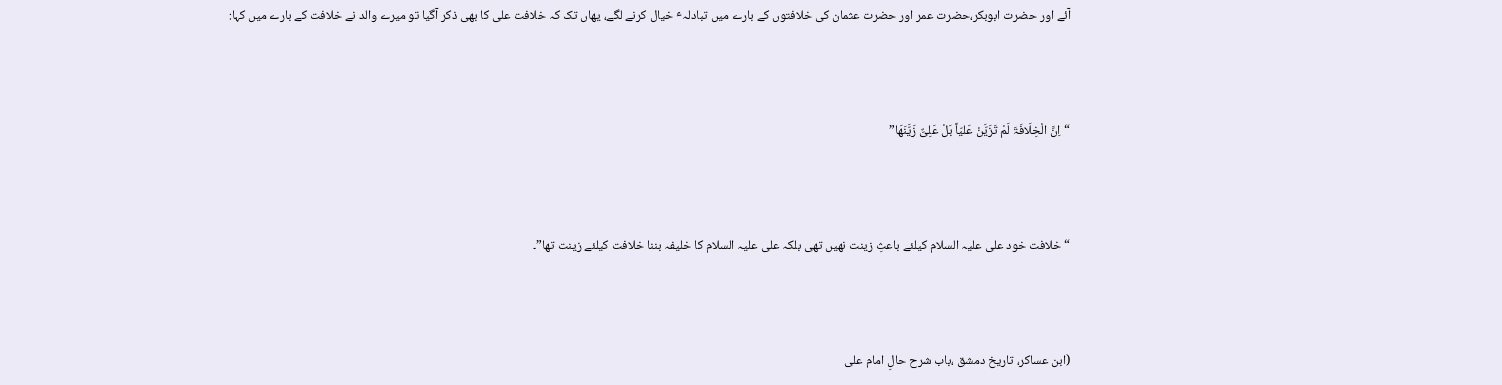آئے اور حضرت ابوبکر،حضرت عمر اور حضرت عثمان کی خلافتوں کے بارے میں تبادلہٴ خیال کرنے لگے، یھاں تک کہ خلافت علی کا بھی ذکر آگیا تو میرے والد نے خلافت کے بارے میں کہا:



“اِنَّ الْخِلَافَۃَ لَمْ تَزَیَّنْ عَلیّاً بَلْ عَلِیٌّ زَیَّنَھَا”



“خلافت خود علی علیہ السلام کیلئے باعثِ زینت نھیں تھی بلکہ علی علیہ السلام کا خلیفہ بننا خلافت کیلئے زینت تھا”۔



(ابن عساکر، تاریخ دمشق ،باب شرح حالِ امام علی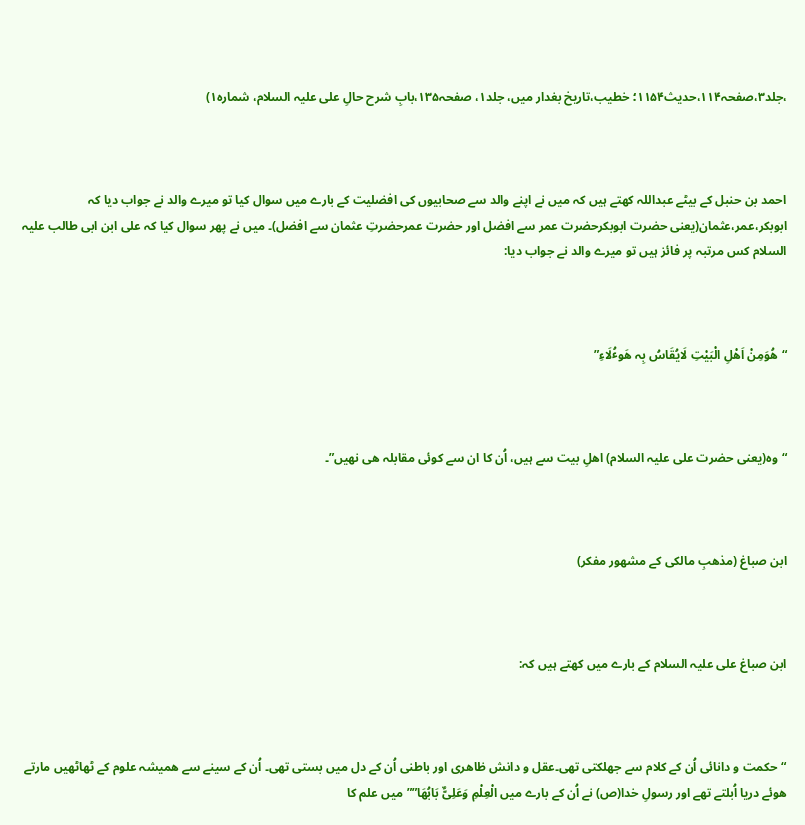،جلد۳،صفحہ۱۱۴،حدیث۱۱۵۴؛ خطیب،تاریخ بغدار میں، جلد۱، صفحہ۱۳۵،بابِ شرح حالِ علی علیہ السلام، شمارہ۱)



احمد بن حنبل کے بیٹے عبداللہ کھتے ہیں کہ میں نے اپنے والد سے صحابیوں کی افضلیت کے بارے میں سوال کیا تو میرے والد نے جواب دیا کہ ابوبکر،عمر،عثمان(یعنی حضرت ابوبکرحضرت عمر سے افضل اور حضرت عمرحضرتِ عثمان سے افضل)۔ میں نے پھر سوال کیا کہ علی ابن ابی طالب علیہ السلام کس مرتبہ پر فائز ہیں تو میرے والد نے جواب دیا:



“ھُوَمِنْ اَھْلِ الْبَیْتِ لَایُقَاسُ بِہ ھَوٴُلَاءِ”



“وہ(یعنی حضرت علی علیہ السلام) اھلِ بیت سے ہیں، اُن کا ان سے کوئی مقابلہ ھی نھیں”۔



ابن صباغ (مذھبِ مالکی کے مشھور مفکر)



ابن صباغ علی علیہ السلام کے بارے میں کھتے ہیں کہ:



“حکمت و دانائی اُن کے کلام سے جھلکتی تھی۔عقل و دانش ظاھری اور باطنی اُن کے دل میں بستی تھی۔ اُن کے سینے سے ھمیشہ علوم کے ٹھاٹھیں مارتے ھوئے دریا اُبلتے تھے اور رسولِ خدا(ص) نے اُن کے بارے میں الْعِلْمِ وَعَلِیٌّ بَابُھَا””میں علم کا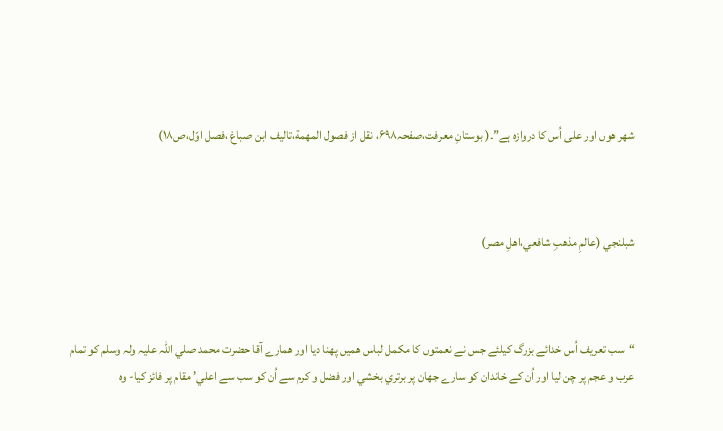شھر ھوں اور علی اُس کا دروازہ ہے”۔( بوستانِ معرفت،صفحہ۶۹۸، نقل از فصول المھمة،تالیف ابن صباغ ،فصل اوّل،ص۱۸)



شبلنجي (عالمِ مذھبِ شافعي،اھلِ مصر)



“سب تعريف اُس خدائے بزرگ کيلئے جس نے نعمتوں کا مکمل لباس ھميں پھنا ديا اور ھمارے آقا حضرت محمد صلي اللہ عليہ ولہ وسلم کو تمام عرب و عجم پر چن ليا اور اُن کے خاندان کو سارے جھان پر برتري بخشي اور فضل و کرم سے اُن کو سب سے اعلي’ مقام پر فائز کيا- وہ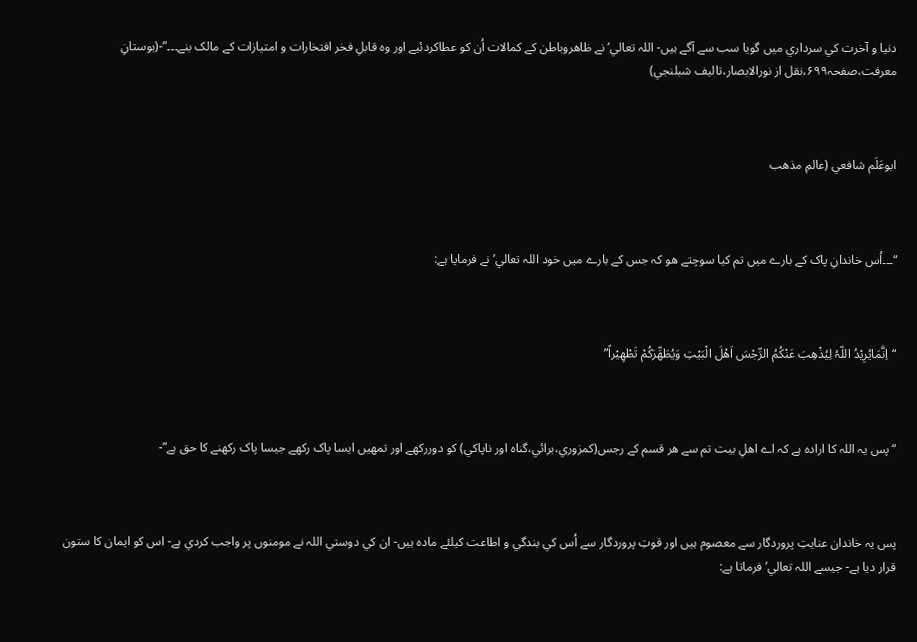دنيا و آخرت کي سرداري ميں گويا سب سے آگے ہيں- اللہ تعالي’ نے ظاھروباطن کے کمالات اُن کو عطاکردئيے اور وہ قابلِ فخر افتخارات و امتيازات کے مالک بنے۔۔۔”-(بوستانِ معرفت،صفحہ۶۹۹،نقل از نورالابصار،تاليف شبلنجي)



ابوعَلَم شافعي (عالمِ مذھب



“۔۔۔اُس خاندانِ پاک کے بارے ميں تم کيا سوچتے ھو کہ جس کے بارے ميں خود اللہ تعالي’ نے فرمايا ہے:



“اِنَّمَايُرِيْدُ اللّہُ لِيُذْھِبَ عَنْکُمُ الرِّجْسَ اَھْلَ الْبَيْتِ وَيُطَھِّرَکُمْ تَطْھِيْراً”



“پس يہ اللہ کا ارادہ ہے کہ اے اھلِ بيت تم سے ھر قسم کے رجس(کمزوري،برائي،گناہ اور ناپاکي) کو دوررکھے اور تمھيں ايسا پاک رکھے جيسا پاک رکھنے کا حق ہے”-



پس يہ خاندان عنايتِ پروردگار سے معصوم ہيں اور قوتِ پروردگار سے اُس کي بندگي و اطاعت کيلئے مادہ ہيں- ان کي دوستي اللہ نے مومنوں پر واجب کردي ہے- اس کو ايمان کا ستون قرار ديا ہے- جيسے اللہ تعالي’ فرماتا ہے: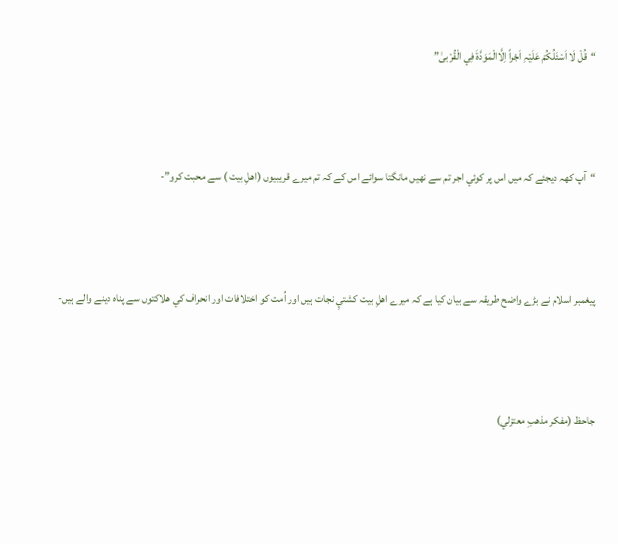“قُلْ لَا اَسْئَلُکُمْ عَلَيْہِ اَجْراً اِلَّاالْمَوَدَّةَ فِي الْقُرْبیٰ”



“آپ کھہ ديجئے کہ ميں اس پر کوئي اجر تم سے نھيں مانگتا سوائے اس کے کہ تم ميرے قريبيوں (اھلِ بيت ) سے محبت کرو”-



پيغمبر اسلام نے بڑے واضح طريقہ سے بيان کيا ہے کہ ميرے اھلِ بيت کشتيِ نجات ہيں اور اُمت کو اختلافات اور انحراف کي ھلاکتوں سے پناہ دينے والے ہيں-



جاحظ (مفکر مذھبِ معتزلي)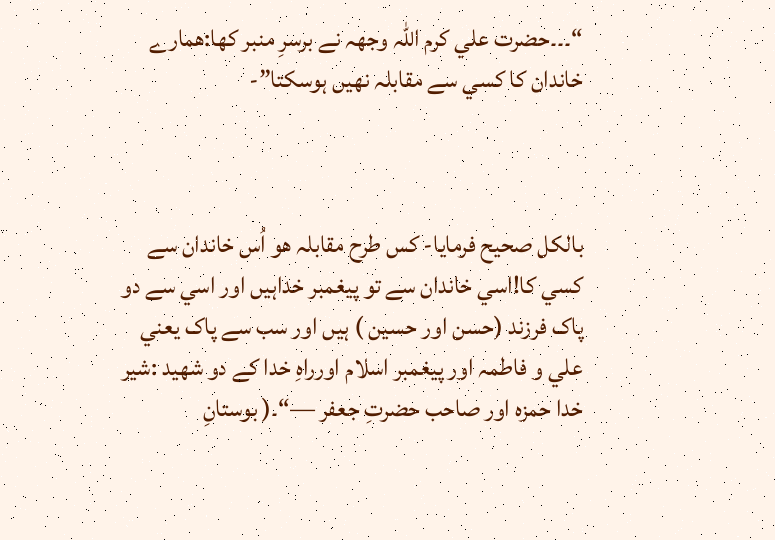“۔۔۔حضرت علي کرم اللہ وجھہ نے برسرِ منبر کھا:ھمارے خاندان کا کسي سے مقابلہ نھيں ہوسکتا”-



بالکل صحيح فرمايا- کس طرح مقابلہ ھو اُس خاندان سے کسي کا!اسي خاندان سے تو پيغمبر خداہيں اور اسي سے دو پاک فرزند (حسن اور حسين ) ہيں اور سب سے پاک يعني علي و فاطمہ اور پيغمبر اسلام اورراہِ خدا کے دو شھيد :شير خدا حمزہ اور صاحب حضرتِ جعفر —“۔( بوستانِ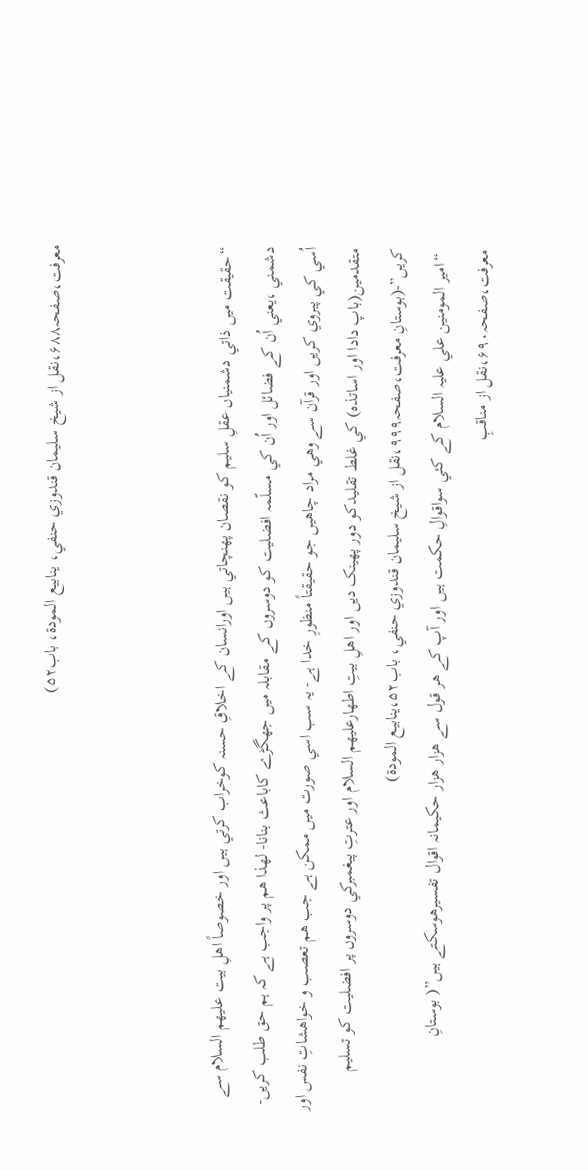معرفت،صفحہ۶۸۸،نقل از شيخ سليمان قندوزي حنفي، ينابيع المودة، باب۵۲)



“حقيقت ميں ذاتي دشمنياں عقلِ سليم کو نقصان پھنچاتي ہيں اورانسان کے اخلاقِ حسنہ کوخراب کرتي ہيں اور خصوصاً اھلِ بيت عليھم السلام سے دشمني ،يعني اُن کے فضائل اور اُن کي مسلّمہ افضليت کو دوسروں کے مقابلہ ميں جھگڑے کاباعث بنانا- لھذا ھم پر واجب ہے کہ ہم حق طلب کريں- اُسي کي پيروي کريں اور قرآن سے وھي مراد چاھيں جو حقيقتاً منظورِ خدا ہے- يہ سب اسي صورت ميں ممکن ہے جب ھم تعصب و خواھشاتِ نفس اور متقدمين(باپ دادا اور اساتذہ) کي غلط تقليدکو دور پھينک ديں اور اھلِ بيتِ اطھارعليھم السلام اور عترتِ پيغمبرکي دوسروں پر افضليت کو تسليم کريں”-(بوستانِ معرفت،صفحہ۹۹۹،نقل از شيخ سليمان قندوزي حنفي، باب۵۲،ينابيع المودة)
 “امير المومنين علي عليہ السلام کے کئي سواقوالِ حکمت ہيں اور آپ کے ھر قول سے ھزار ھزار حکيمانہ اقوال تفسيرھوسکتے ہيں”( بوستانِ معرفت،صفحہ۶۹۰،نقل از مناقبِ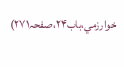خوارزمي،باب۲۴،صفحہ۲۷۱)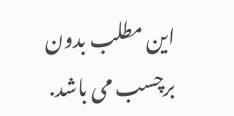این مطلب بدون برچسب می باشد.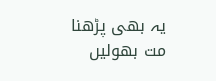یہ بھی پڑھنا مت بھولیں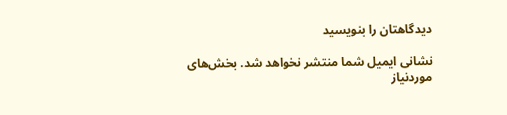دیدگاهتان را بنویسید

نشانی ایمیل شما منتشر نخواهد شد. بخش‌های موردنیاز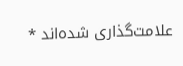علامت‌گذاری شده‌اند *